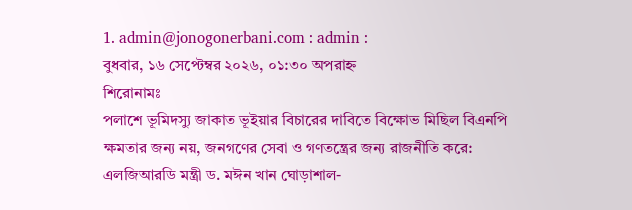1. admin@jonogonerbani.com : admin :
বুধবার, ১৬ সেপ্টেম্বর ২০২৬, ০১:৩০ অপরাহ্ন
শিরোনামঃ
পলাশে ভূমিদস্যু জাকাত ভূইয়ার বিচারের দাবিতে বিক্ষোভ মিছিল বিএনপি ক্ষমতার জন্য নয়, জনগণের সেবা ও গণতন্ত্রের জন্য রাজনীতি করে: এলজিআরডি মন্ত্রী ড. মঈন খান ঘোড়াশাল-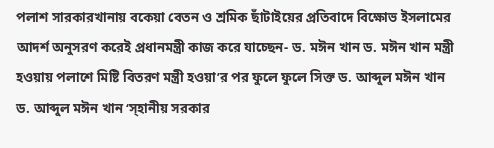পলাশ সারকারখানায় বকেয়া বেতন ও শ্রমিক ছাঁটাইয়ের প্রতিবাদে বিক্ষোভ ইসলামের আদর্শ অনুসরণ করেই প্রধানমন্ত্রী কাজ করে যাচ্ছেন- ড. মঈন খান ড. মঈন খান মন্ত্রী হওয়ায় পলাশে মিষ্টি বিতরণ মন্ত্রী হওয়া’র পর ফুলে ফুলে সিক্ত ড. আব্দুল মঈন খান ড. আব্দুল মঈন খান ‘স্হানীয় সরকার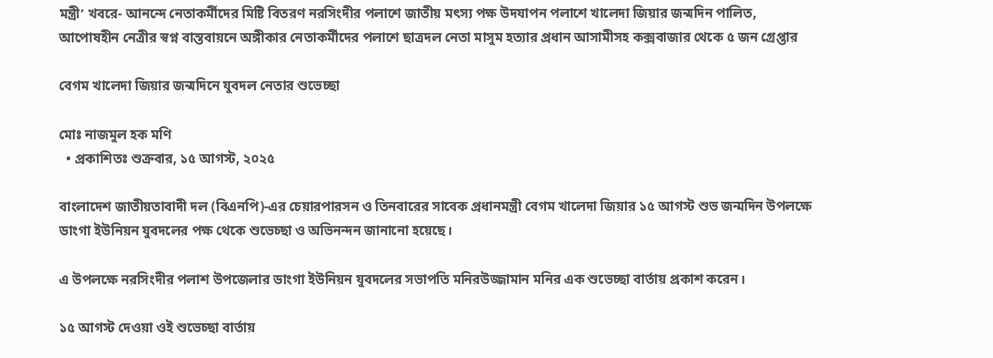মন্ত্রী’ খবরে- আনন্দে নেতাকর্মীদের মিষ্টি বিতরণ নরসিংদীর পলাশে জাতীয় মৎস্য পক্ষ উদযাপন পলাশে খালেদা জিয়ার জন্মদিন পালিত, আপোষহীন নেত্রীর স্বপ্ন বাস্তবায়নে অঙ্গীকার নেতাকর্মীদের পলাশে ছাত্রদল নেতা মাসুম হত্যার প্রধান আসামীসহ কক্সবাজার থেকে ৫ জন গ্রেপ্তার

বেগম খালেদা জিয়ার জন্মদিনে যুবদল নেতার শুভেচ্ছা

মোঃ নাজমুল হক মণি
  • প্রকাশিতঃ শুক্রবার, ১৫ আগস্ট, ২০২৫

বাংলাদেশ জাতীয়তাবাদী দল (বিএনপি)-এর চেয়ারপারসন ও তিনবারের সাবেক প্রধানমন্ত্রী বেগম খালেদা জিয়ার ১৫ আগস্ট শুভ জন্মদিন উপলক্ষে ডাংগা ইউনিয়ন যুবদলের পক্ষ থেকে শুভেচ্ছা ও অভিনন্দন জানানো হয়েছে।

এ উপলক্ষে নরসিংদীর পলাশ উপজেলার ডাংগা ইউনিয়ন যুবদলের সভাপতি মনিরউজ্জামান মনির এক শুভেচ্ছা বার্তায় প্রকাশ করেন।

১৫ আগস্ট দেওয়া ওই শুভেচ্ছা বার্তায়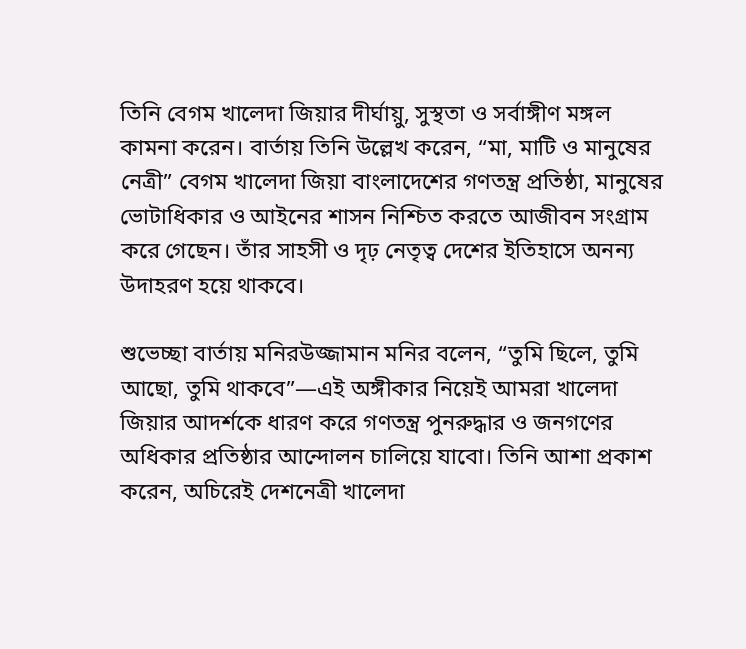তিনি বেগম খালেদা জিয়ার দীর্ঘায়ু, সুস্থতা ও সর্বাঙ্গীণ মঙ্গল কামনা করেন। বার্তায় তিনি উল্লেখ করেন, “মা, মাটি ও মানুষের নেত্রী” বেগম খালেদা জিয়া বাংলাদেশের গণতন্ত্র প্রতিষ্ঠা, মানুষের ভোটাধিকার ও আইনের শাসন নিশ্চিত করতে আজীবন সংগ্রাম করে গেছেন। তাঁর সাহসী ও দৃঢ় নেতৃত্ব দেশের ইতিহাসে অনন্য উদাহরণ হয়ে থাকবে।

শুভেচ্ছা বার্তায় মনিরউজ্জামান মনির বলেন, “তুমি ছিলে, তুমি আছো, তুমি থাকবে”—এই অঙ্গীকার নিয়েই আমরা খালেদা জিয়ার আদর্শকে ধারণ করে গণতন্ত্র পুনরুদ্ধার ও জনগণের অধিকার প্রতিষ্ঠার আন্দোলন চালিয়ে যাবো। তিনি আশা প্রকাশ করেন, অচিরেই দেশনেত্রী খালেদা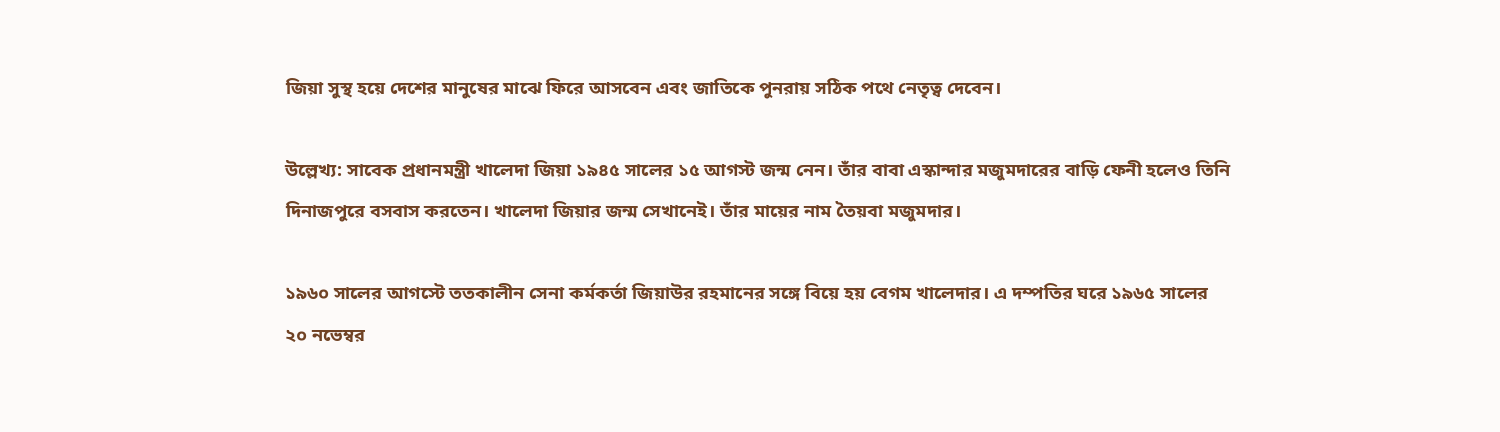জিয়া সুস্থ হয়ে দেশের মানুষের মাঝে ফিরে আসবেন এবং জাতিকে পুনরায় সঠিক পথে নেতৃত্ব দেবেন।

উল্লেখ্য: সাবেক প্রধানমন্ত্রী খালেদা জিয়া ১৯৪৫ সালের ১৫ আগস্ট জন্ম নেন। তাঁর বাবা এস্কান্দার মজুমদারের বাড়ি ফেনী হলেও তিনি দিনাজপুরে বসবাস করতেন। খালেদা জিয়ার জন্ম সেখানেই। তাঁর মায়ের নাম তৈয়বা মজুমদার।

১৯৬০ সালের আগস্টে ততকালীন সেনা কর্মকর্তা জিয়াউর রহমানের সঙ্গে বিয়ে হয় বেগম খালেদার। এ দম্পতির ঘরে ১৯৬৫ সালের ২০ নভেম্বর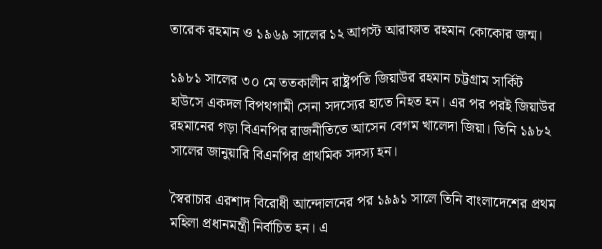তারেক রহমান ও ১৯৬৯ সালের ১২ আগস্ট আরাফাত রহমান কোকোর জন্ম।

১৯৮১ সালের ৩০ মে ততকালীন রাষ্ট্রপতি জিয়াউর রহমান চট্টগ্রাম সার্কিট হাউসে একদল বিপথগামী সেনা সদস্যের হাতে নিহত হন। এর পর পরই জিয়াউর রহমানের গড়া বিএনপির রাজনীতিতে আসেন বেগম খালেদা জিয়া। তিনি ১৯৮২ সালের জানুয়ারি বিএনপির প্রাথমিক সদস্য হন।

স্বৈরাচার এরশাদ বিরোধী আন্দোলনের পর ১৯৯১ সালে তিনি বাংলাদেশের প্রথম মহিলা প্রধানমন্ত্রী নির্বাচিত হন। এ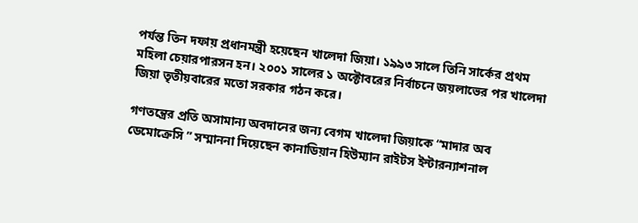পর্যন্ত তিন দফায় প্রধানমন্ত্রী হয়েছেন খালেদা জিয়া। ১৯৯৩ সালে তিনি সার্কের প্রথম মহিলা চেয়ারপারসন হন। ২০০১ সালের ১ অক্টোবরের নির্বাচনে জয়লাভের পর খালেদা জিয়া তৃতীয়বারের মতো সরকার গঠন করে।

গণতন্ত্রের প্রতি অসামান্য অবদানের জন্য বেগম খালেদা জিয়াকে “মাদার অব ডেমোক্রেসি ” সম্মাননা দিয়েছেন কানাডিয়ান হিউম্যান রাইটস ইন্টারন্যাশনাল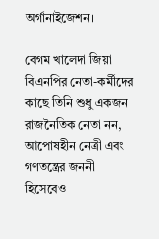অর্গানাইজেশন।

বেগম খালেদা জিয়া বিএনপির নেতা-কর্মীদের কাছে তিনি শুধু একজন রাজনৈতিক নেতা নন, আপোষহীন নেত্রী এবং গণতন্ত্রের জননী হিসেবেও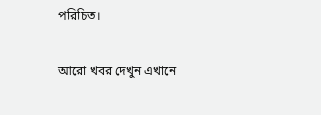পরিচিত।

আরো খবর দেখুন এখানে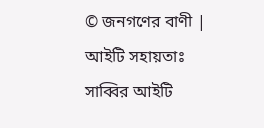© জনগণের বাণী | আইটি সহায়তাঃ সাব্বির আইটি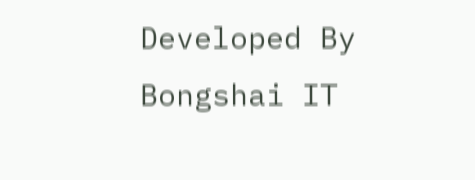Developed By Bongshai IT